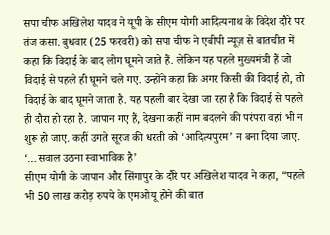सपा चीफ अखिलेश यादव ने यूपी के सीएम योगी आदित्यनाथ के विदेश दौरे पर तंज कसा. बुधवार (25 फरवरी) को सपा चीफ ने एबीपी न्यूज़ से बातचीत में कहा कि विदाई के बाद लोग घूमने जाते हैं. लेकिन यह पहले मुख्यमंत्री हैं जो विदाई से पहले ही घूमने चले गए. उन्होंने कहा कि अगर किसी की विदाई हो, तो विदाई के बाद घूमने जाता है. यह पहली बार देखा जा रहा है कि विदाई से पहले ही दौरा हो रहा है. जापान गए हैं, देखना कहीं नाम बदलने की परंपरा वहां भी न शुरू हो जाए. कहीं उगते सूरज की धरती को ‘आदित्यपुरम’ न बना दिया जाए.
‘…सवाल उठना स्वाभाविक है’
सीएम योगी के जापान और सिंगापुर के दौरे पर अखिलेश यादव ने कहा, “पहले भी 50 लाख करोड़ रुपये के एमओयू होने की बात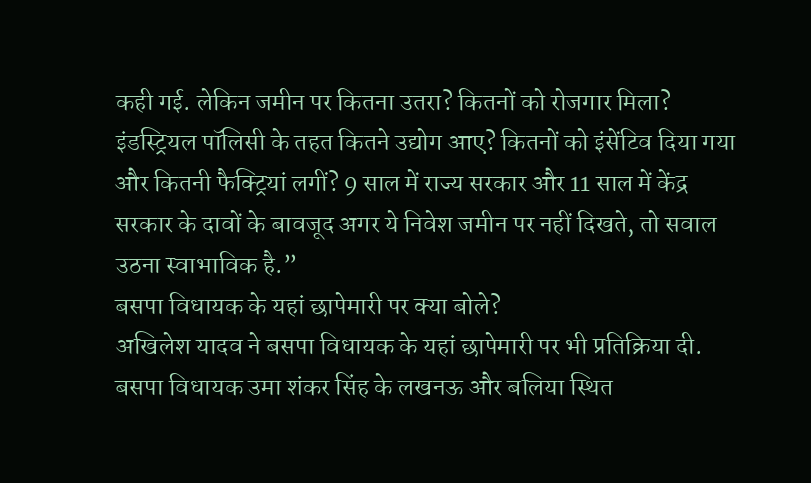कही गई. लेकिन जमीन पर कितना उतरा? कितनों को रोजगार मिला? इंडस्ट्रियल पॉलिसी के तहत कितने उद्योग आए? कितनों को इंसेंटिव दिया गया और कितनी फैक्ट्रियां लगीं? 9 साल में राज्य सरकार और 11 साल में केंद्र सरकार के दावों के बावजूद अगर ये निवेश जमीन पर नहीं दिखते, तो सवाल उठना स्वाभाविक है.”
बसपा विधायक के यहां छापेमारी पर क्या बोले?
अखिलेश यादव ने बसपा विधायक के यहां छापेमारी पर भी प्रतिक्रिया दी. बसपा विधायक उमा शंकर सिंह के लखनऊ और बलिया स्थित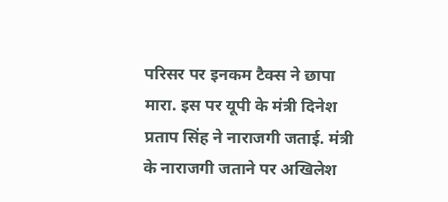परिसर पर इनकम टैक्स ने छापा मारा. इस पर यूपी के मंत्री दिनेश प्रताप सिंह ने नाराजगी जताई. मंत्री के नाराजगी जताने पर अखिलेश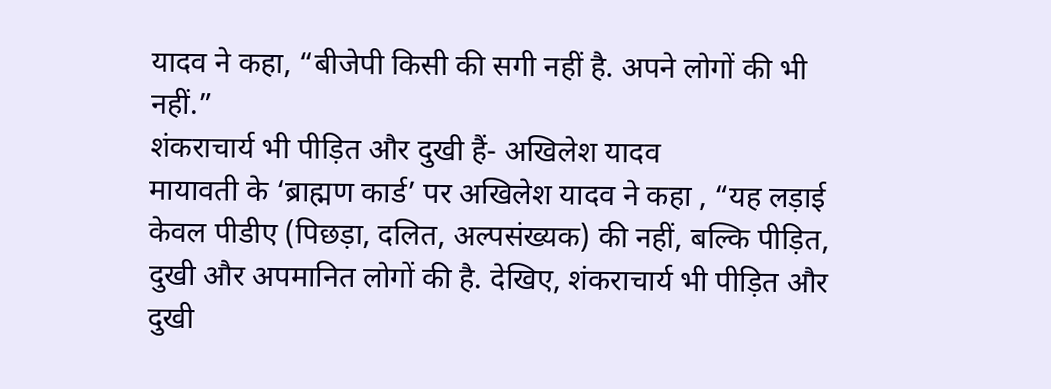यादव ने कहा, “बीजेपी किसी की सगी नहीं है. अपने लोगों की भी नहीं.”
शंकराचार्य भी पीड़ित और दुखी हैं- अखिलेश यादव
मायावती के ‘ब्राह्मण कार्ड’ पर अखिलेश यादव ने कहा , “यह लड़ाई केवल पीडीए (पिछड़ा, दलित, अल्पसंख्यक) की नहीं, बल्कि पीड़ित, दुखी और अपमानित लोगों की है. देखिए, शंकराचार्य भी पीड़ित और दुखी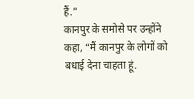हैं.”
कानपुर के समोसे पर उन्होंने कहा, “मैं कानपुर के लोगों को बधाई देना चाहता हूं.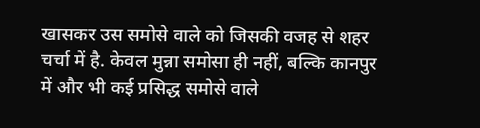खासकर उस समोसे वाले को जिसकी वजह से शहर चर्चा में है. केवल मुन्ना समोसा ही नहीं, बल्कि कानपुर में और भी कई प्रसिद्ध समोसे वाले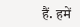हैं. हमें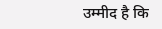उम्मीद है कि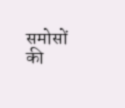समोसों की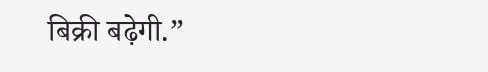बिक्री बढ़ेगी.”